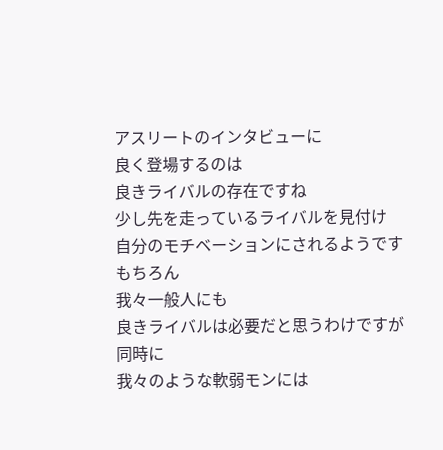アスリートのインタビューに
良く登場するのは
良きライバルの存在ですね
少し先を走っているライバルを見付け
自分のモチベーションにされるようです
もちろん
我々一般人にも
良きライバルは必要だと思うわけですが
同時に
我々のような軟弱モンには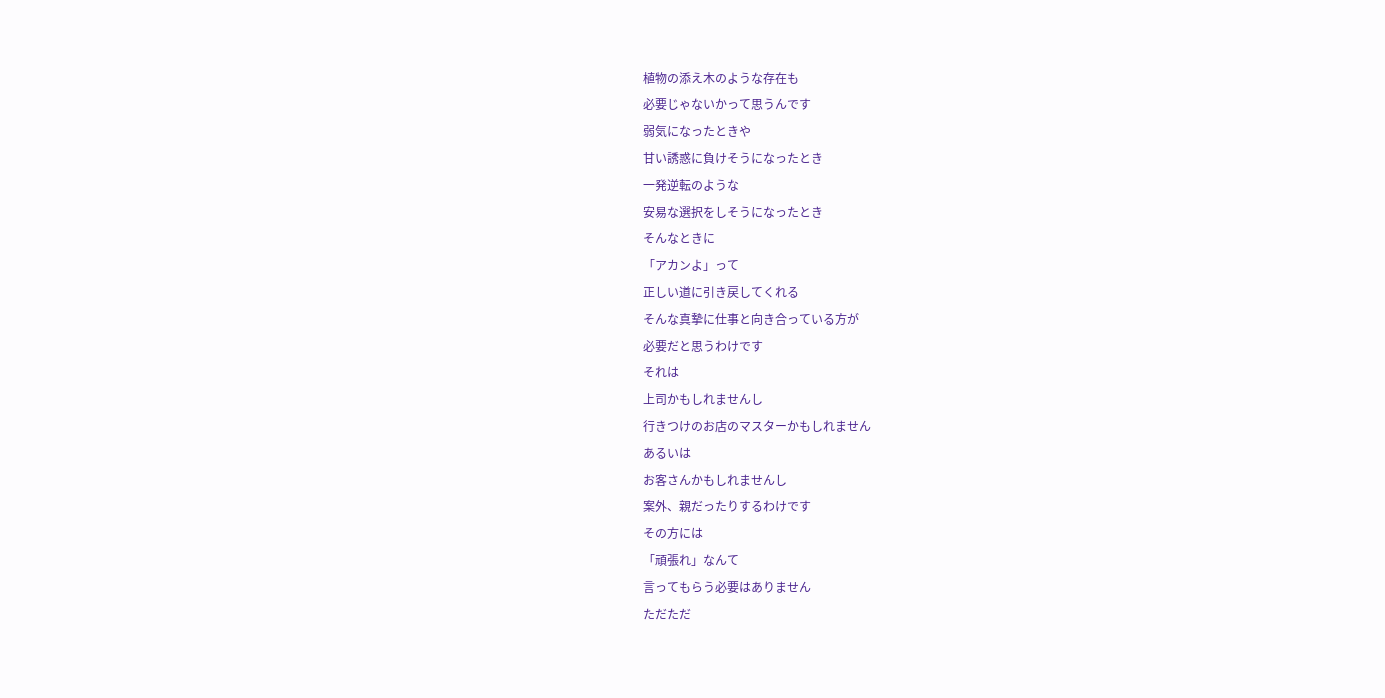植物の添え木のような存在も
必要じゃないかって思うんです
弱気になったときや
甘い誘惑に負けそうになったとき
一発逆転のような
安易な選択をしそうになったとき
そんなときに
「アカンよ」って
正しい道に引き戻してくれる
そんな真摯に仕事と向き合っている方が
必要だと思うわけです
それは
上司かもしれませんし
行きつけのお店のマスターかもしれません
あるいは
お客さんかもしれませんし
案外、親だったりするわけです
その方には
「頑張れ」なんて
言ってもらう必要はありません
ただただ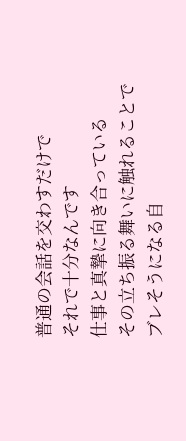普通の会話を交わすだけで
それで十分なんです
仕事と真摯に向き合っている
その立ち振る舞いに触れることで
ブレそうになる自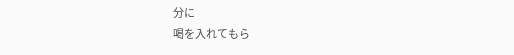分に
喝を入れてもら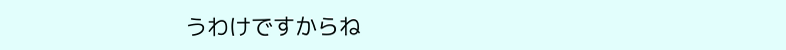うわけですからね